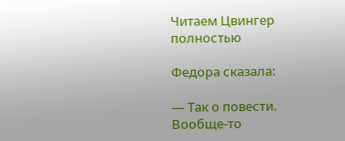Читаем Цвингер полностью

Федора сказала:

— Так о повести. Вообще-то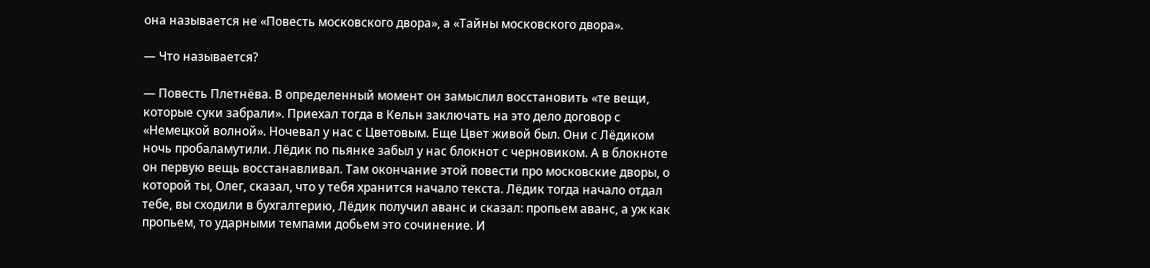она называется не «Повесть московского двора», а «Тайны московского двора».

— Что называется?

— Повесть Плетнёва. В определенный момент он замыслил восстановить «те вещи, которые суки забрали». Приехал тогда в Кельн заключать на это дело договор с «Немецкой волной». Ночевал у нас с Цветовым. Еще Цвет живой был. Они с Лёдиком ночь пробаламутили. Лёдик по пьянке забыл у нас блокнот с черновиком. А в блокноте он первую вещь восстанавливал. Там окончание этой повести про московские дворы, о которой ты, Олег, сказал, что у тебя хранится начало текста. Лёдик тогда начало отдал тебе, вы сходили в бухгалтерию, Лёдик получил аванс и сказал: пропьем аванс, а уж как пропьем, то ударными темпами добьем это сочинение. И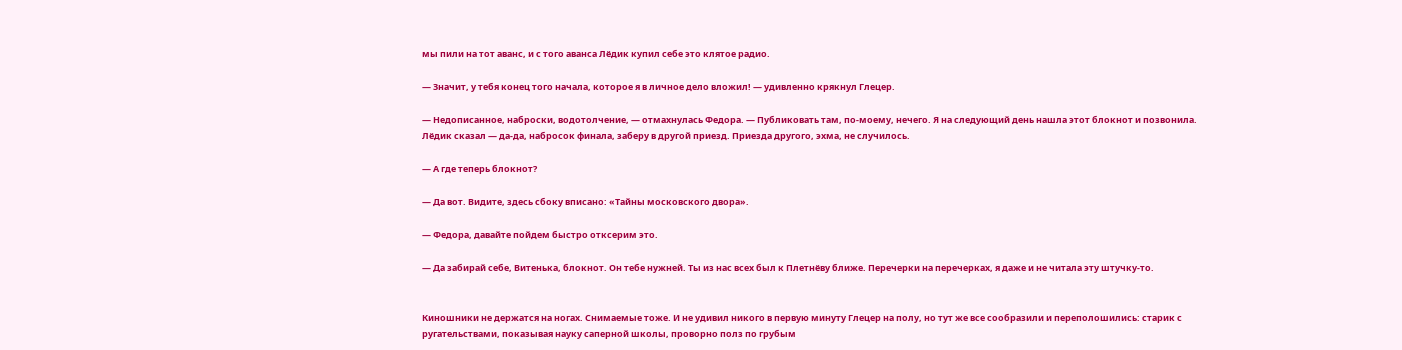мы пили на тот аванс, и с того аванса Лёдик купил себе это клятое радио.

— Значит, у тебя конец того начала, которое я в личное дело вложил! — удивленно крякнул Глецер.

— Недописанное, наброски, водотолчение, — отмахнулась Федора. — Публиковать там, по-моему, нечего. Я на следующий день нашла этот блокнот и позвонила. Лёдик сказал — да-да, набросок финала, заберу в другой приезд. Приезда другого, эхма, не случилось.

— А где теперь блокнот?

— Да вот. Видите, здесь сбоку вписано: «Тайны московского двора».

— Федора, давайте пойдем быстро отксерим это.

— Да забирай себе, Витенька, блокнот. Он тебе нужней. Ты из нас всех был к Плетнёву ближе. Перечерки на перечерках, я даже и не читала эту штучку-то.


Киношники не держатся на ногах. Снимаемые тоже. И не удивил никого в первую минуту Глецер на полу, но тут же все сообразили и переполошились: старик с ругательствами, показывая науку саперной школы, проворно полз по грубым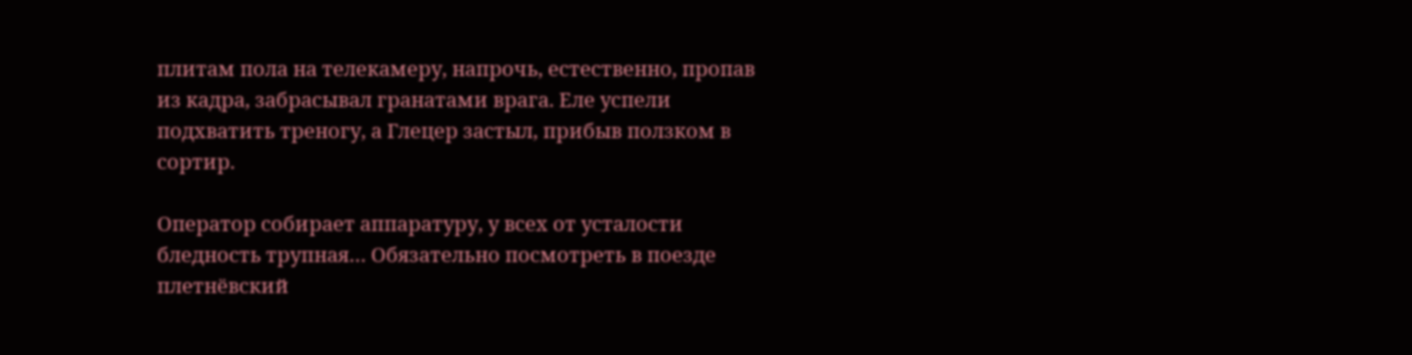плитам пола на телекамеру, напрочь, естественно, пропав из кадра, забрасывал гранатами врага. Еле успели подхватить треногу, а Глецер застыл, прибыв ползком в сортир.

Оператор собирает аппаратуру, у всех от усталости бледность трупная… Обязательно посмотреть в поезде плетнёвский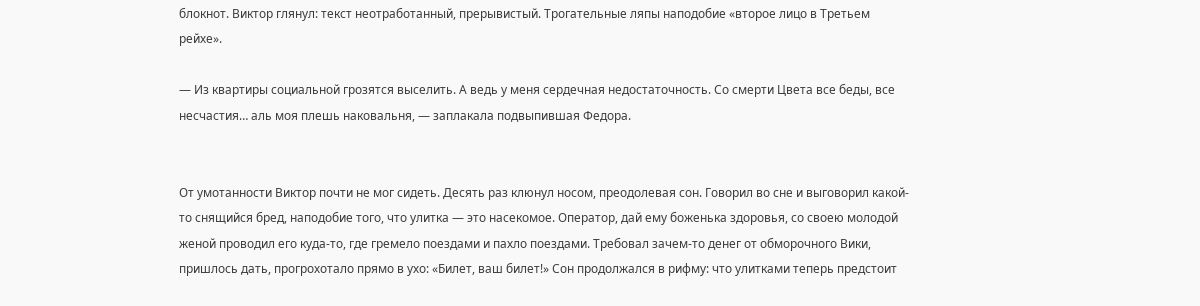блокнот. Виктор глянул: текст неотработанный, прерывистый. Трогательные ляпы наподобие «второе лицо в Третьем рейхе».

— Из квартиры социальной грозятся выселить. А ведь у меня сердечная недостаточность. Со смерти Цвета все беды, все несчастия… аль моя плешь наковальня, — заплакала подвыпившая Федора.


От умотанности Виктор почти не мог сидеть. Десять раз клюнул носом, преодолевая сон. Говорил во сне и выговорил какой-то снящийся бред, наподобие того, что улитка — это насекомое. Оператор, дай ему боженька здоровья, со своею молодой женой проводил его куда-то, где гремело поездами и пахло поездами. Требовал зачем-то денег от обморочного Вики, пришлось дать, прогрохотало прямо в ухо: «Билет, ваш билет!» Сон продолжался в рифму: что улитками теперь предстоит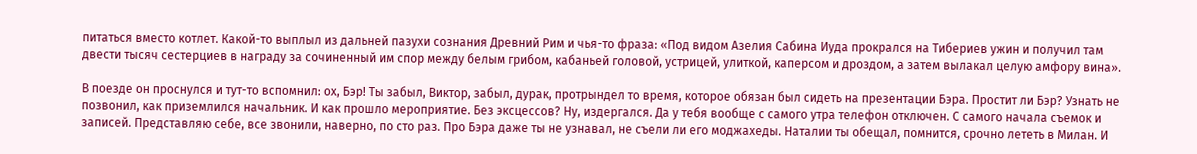питаться вместо котлет. Какой-то выплыл из дальней пазухи сознания Древний Рим и чья-то фраза: «Под видом Азелия Сабина Иуда прокрался на Тибериев ужин и получил там двести тысяч сестерциев в награду за сочиненный им спор между белым грибом, кабаньей головой, устрицей, улиткой, каперсом и дроздом, а затем вылакал целую амфору вина».

В поезде он проснулся и тут-то вспомнил: ох, Бэр! Ты забыл, Виктор, забыл, дурак, протрындел то время, которое обязан был сидеть на презентации Бэра. Простит ли Бэр? Узнать не позвонил, как приземлился начальник. И как прошло мероприятие. Без эксцессов? Ну, издергался. Да у тебя вообще с самого утра телефон отключен. С самого начала съемок и записей. Представляю себе, все звонили, наверно, по сто раз. Про Бэра даже ты не узнавал, не съели ли его моджахеды. Наталии ты обещал, помнится, срочно лететь в Милан. И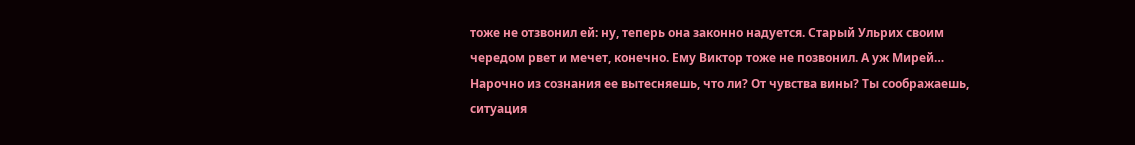тоже не отзвонил ей: ну, теперь она законно надуется. Старый Ульрих своим чередом рвет и мечет, конечно. Ему Виктор тоже не позвонил. А уж Мирей… Нарочно из сознания ее вытесняешь, что ли? От чувства вины? Ты соображаешь, ситуация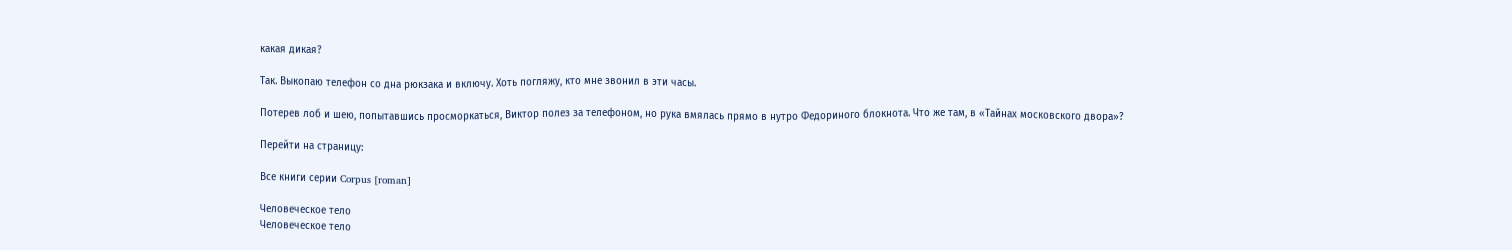какая дикая?

Так. Выкопаю телефон со дна рюкзака и включу. Хоть погляжу, кто мне звонил в эти часы.

Потерев лоб и шею, попытавшись просморкаться, Виктор полез за телефоном, но рука вмялась прямо в нутро Федориного блокнота. Что же там, в «Тайнах московского двора»?

Перейти на страницу:

Все книги серии Corpus [roman]

Человеческое тело
Человеческое тело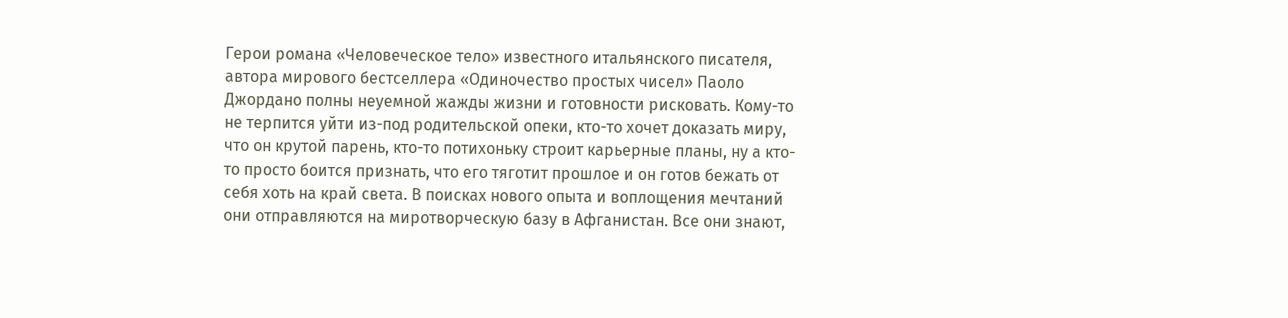Герои романа «Человеческое тело» известного итальянского писателя, автора мирового бестселлера «Одиночество простых чисел» Паоло Джордано полны неуемной жажды жизни и готовности рисковать. Кому-то не терпится уйти из-под родительской опеки, кто-то хочет доказать миру, что он крутой парень, кто-то потихоньку строит карьерные планы, ну а кто-то просто боится признать, что его тяготит прошлое и он готов бежать от себя хоть на край света. В поисках нового опыта и воплощения мечтаний они отправляются на миротворческую базу в Афганистан. Все они знают,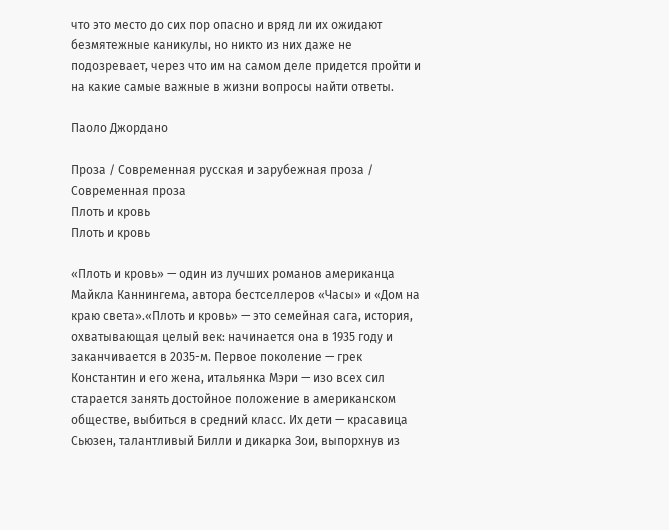что это место до сих пор опасно и вряд ли их ожидают безмятежные каникулы, но никто из них даже не подозревает, через что им на самом деле придется пройти и на какие самые важные в жизни вопросы найти ответы.

Паоло Джордано

Проза / Современная русская и зарубежная проза / Современная проза
Плоть и кровь
Плоть и кровь

«Плоть и кровь» — один из лучших романов американца Майкла Каннингема, автора бестселлеров «Часы» и «Дом на краю света».«Плоть и кровь» — это семейная сага, история, охватывающая целый век: начинается она в 1935 году и заканчивается в 2035-м. Первое поколение — грек Константин и его жена, итальянка Мэри — изо всех сил старается занять достойное положение в американском обществе, выбиться в средний класс. Их дети — красавица Сьюзен, талантливый Билли и дикарка Зои, выпорхнув из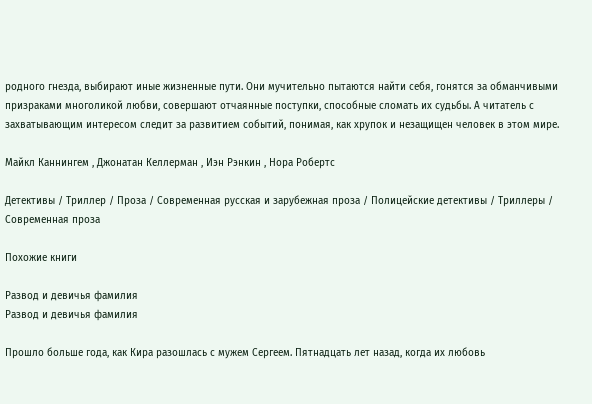родного гнезда, выбирают иные жизненные пути. Они мучительно пытаются найти себя, гонятся за обманчивыми призраками многоликой любви, совершают отчаянные поступки, способные сломать их судьбы. А читатель с захватывающим интересом следит за развитием событий, понимая, как хрупок и незащищен человек в этом мире.

Майкл Каннингем , Джонатан Келлерман , Иэн Рэнкин , Нора Робертс

Детективы / Триллер / Проза / Современная русская и зарубежная проза / Полицейские детективы / Триллеры / Современная проза

Похожие книги

Развод и девичья фамилия
Развод и девичья фамилия

Прошло больше года, как Кира разошлась с мужем Сергеем. Пятнадцать лет назад, когда их любовь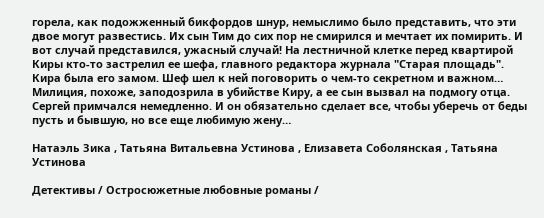горела, как подожженный бикфордов шнур, немыслимо было представить, что эти двое могут развестись. Их сын Тим до сих пор не смирился и мечтает их помирить. И вот случай представился, ужасный случай! На лестничной клетке перед квартирой Киры кто-то застрелил ее шефа, главного редактора журнала "Старая площадь". Кира была его замом. Шеф шел к ней поговорить о чем-то секретном и важном… Милиция, похоже, заподозрила в убийстве Киру, а ее сын вызвал на подмогу отца. Сергей примчался немедленно. И он обязательно сделает все, чтобы уберечь от беды пусть и бывшую, но все еще любимую жену…

Натаэль Зика , Татьяна Витальевна Устинова , Елизавета Соболянская , Татьяна Устинова

Детективы / Остросюжетные любовные романы /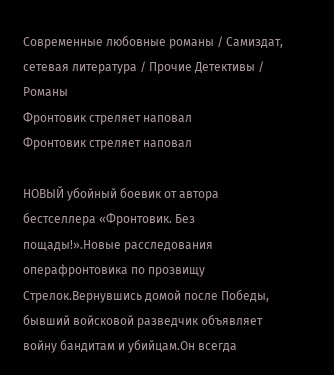Современные любовные романы / Самиздат, сетевая литература / Прочие Детективы / Романы
Фронтовик стреляет наповал
Фронтовик стреляет наповал

НОВЫЙ убойный боевик от автора бестселлера «Фронтовик. Без пощады!».Новые расследования операфронтовика по прозвищу Стрелок.Вернувшись домой после Победы, бывший войсковой разведчик объявляет войну бандитам и убийцам.Он всегда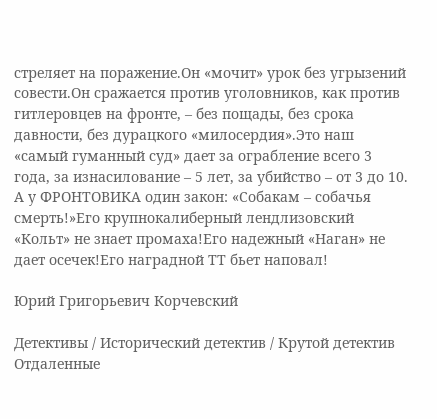стреляет на поражение.Он «мочит» урок без угрызений совести.Он сражается против уголовников, как против гитлеровцев на фронте, – без пощады, без срока давности, без дурацкого «милосердия».Это наш «самый гуманный суд» дает за ограбление всего 3 года, за изнасилование – 5 лет, за убийство – от 3 до 10. А у ФРОНТОВИКА один закон: «Собакам – собачья смерть!»Его крупнокалиберный лендлизовский «Кольт» не знает промаха!Его надежный «Наган» не дает осечек!Его наградной ТТ бьет наповал!

Юрий Григорьевич Корчевский

Детективы / Исторический детектив / Крутой детектив
Отдаленные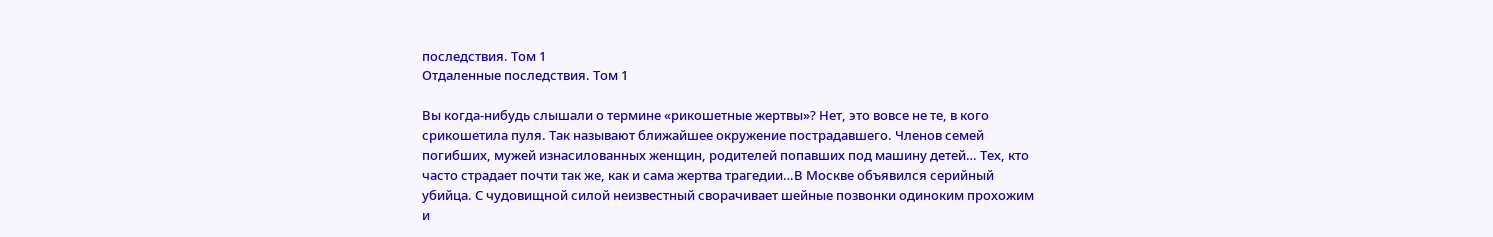последствия. Том 1
Отдаленные последствия. Том 1

Вы когда-нибудь слышали о термине «рикошетные жертвы»? Нет, это вовсе не те, в кого срикошетила пуля. Так называют ближайшее окружение пострадавшего. Членов семей погибших, мужей изнасилованных женщин, родителей попавших под машину детей… Тех, кто часто страдает почти так же, как и сама жертва трагедии…В Москве объявился серийный убийца. С чудовищной силой неизвестный сворачивает шейные позвонки одиноким прохожим и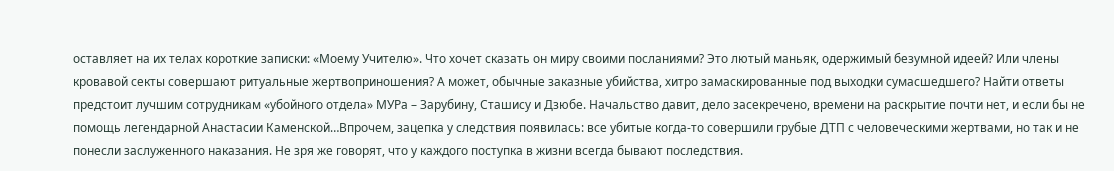оставляет на их телах короткие записки: «Моему Учителю». Что хочет сказать он миру своими посланиями? Это лютый маньяк, одержимый безумной идеей? Или члены кровавой секты совершают ритуальные жертвоприношения? А может, обычные заказные убийства, хитро замаскированные под выходки сумасшедшего? Найти ответы предстоит лучшим сотрудникам «убойного отдела» МУРа – Зарубину, Сташису и Дзюбе. Начальство давит, дело засекречено, времени на раскрытие почти нет, и если бы не помощь легендарной Анастасии Каменской…Впрочем, зацепка у следствия появилась: все убитые когда-то совершили грубые ДТП с человеческими жертвами, но так и не понесли заслуженного наказания. Не зря же говорят, что у каждого поступка в жизни всегда бывают последствия.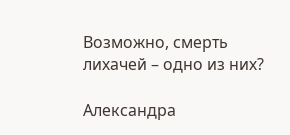Возможно, смерть лихачей – одно из них?

Александра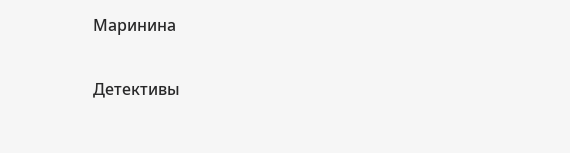Маринина

Детективы